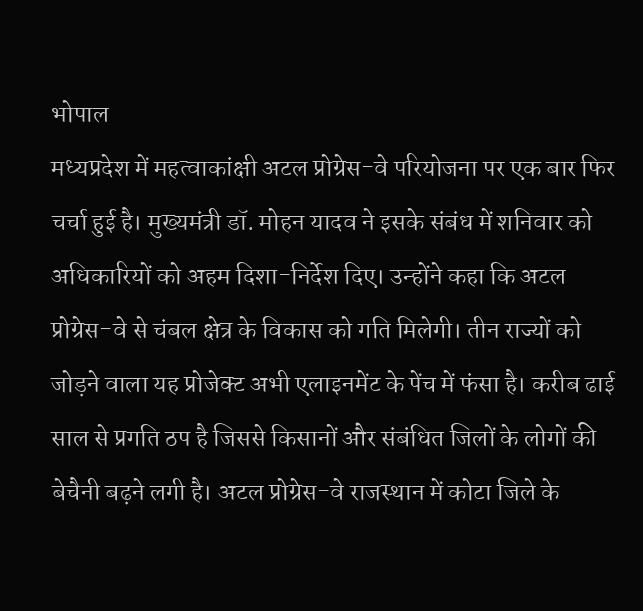भोपाल
मध्यप्रदेश में महत्वाकांक्षी अटल प्रोग्रेस-वे परियोजना पर एक बार फिर चर्चा हुई है। मुख्यमंत्री डॉ. मोहन यादव ने इसके संबंध में शनिवार को अधिकारियों को अहम दिशा-निर्देश दिए। उन्होंने कहा कि अटल प्रोग्रेस-वे से चंबल क्षेत्र के विकास को गति मिलेगी। तीन राज्यों को जोड़ने वाला यह प्रोजेक्ट अभी एलाइनमेंट के पेंच में फंसा है। करीब ढाई साल से प्रगति ठप है जिससे किसानों और संबंधित जिलों के लोगों की बेचैनी बढ़ने लगी है। अटल प्रोग्रेस-वे राजस्थान में कोटा जिले के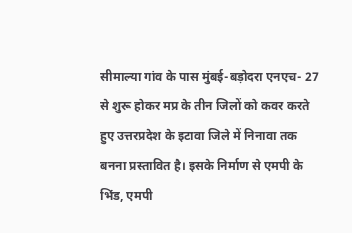सीमाल्या गांव के पास मुंबई-बड़ोदरा एनएच- 27 से शुरू होकर मप्र के तीन जिलों को कवर करते हुए उत्तरप्रदेश के इटावा जिले में निनावा तक बनना प्रस्तावित है। इसके निर्माण से एमपी के भिंड, एमपी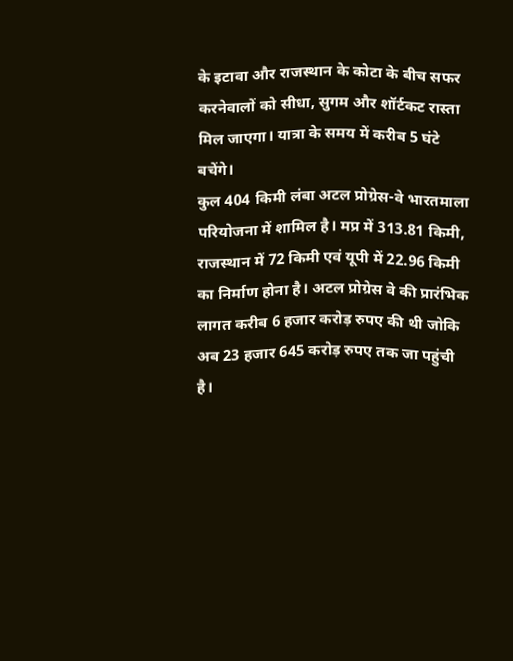के इटावा और राजस्थान के कोटा के बीच सफर करनेवालों को सीधा, सुगम और शॉर्टकट रास्ता मिल जाएगा। यात्रा के समय में करीब 5 घंटे बचेंगे।
कुल 404 किमी लंबा अटल प्रोग्रेस-वे भारतमाला परियोजना में शामिल है। मप्र में 313.81 किमी, राजस्थान में 72 किमी एवं यूपी में 22.96 किमी का निर्माण होना है। अटल प्रोग्रेस वे की प्रारंभिक लागत करीब 6 हजार करोड़ रुपए की थी जोकि अब 23 हजार 645 करोड़ रुपए तक जा पहुंची है।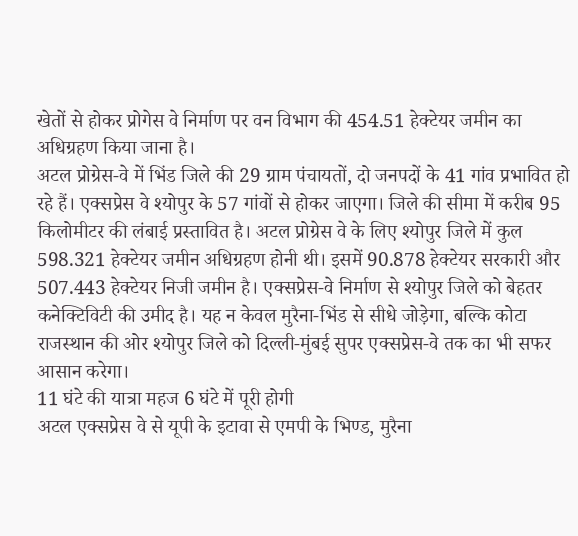खेतों से होकर प्रोगेस वे निर्माण पर वन विभाग की 454.51 हेक्टेयर जमीन का अधिग्रहण किया जाना है।
अटल प्रोग्रेस-वे में भिंड जिले की 29 ग्राम पंचायतों, दो जनपदों के 41 गांव प्रभावित हो रहे हैं। एक्सप्रेस वे श्योपुर के 57 गांवों से होकर जाएगा। जिले की सीमा में करीब 95 किलोमीटर की लंबाई प्रस्तावित है। अटल प्रोग्रेस वे के लिए श्योपुर जिले में कुल 598.321 हेक्टेयर जमीन अधिग्रहण होनी थी। इसमें 90.878 हेक्टेयर सरकारी और 507.443 हेक्टेयर निजी जमीन है। एक्सप्रेस-वे निर्माण से श्योपुर जिले को बेहतर कनेक्टिविटी की उमीद है। यह न केवल मुरैना-भिंड से सीधे जोड़ेगा, बल्कि कोटा राजस्थान की ओर श्योपुर जिले को दिल्ली-मुंबई सुपर एक्सप्रेस-वे तक का भी सफर आसान करेगा।
11 घंटे की यात्रा महज 6 घंटे में पूरी होगी
अटल एक्सप्रेस वे से यूपी के इटावा से एमपी के भिण्ड, मुरैना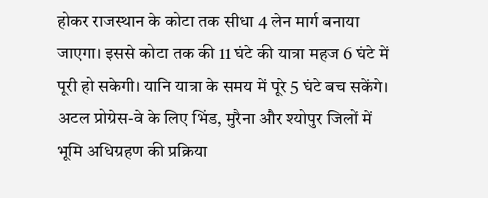होकर राजस्थान के कोटा तक सीधा 4 लेन मार्ग बनाया जाएगा। इससे कोटा तक की 11 घंटे की यात्रा महज 6 घंटे में पूरी हो सकेगी। यानि यात्रा के समय में पूरे 5 घंटे बच सकेंगे।
अटल प्रोग्रेस-वे के लिए भिंड, मुरैना और श्योपुर जिलों में भूमि अधिग्रहण की प्रक्रिया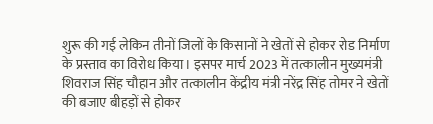शुरू की गई लेकिन तीनों जिलों के किसानों ने खेतों से होकर रोड निर्माण के प्रस्ताव का विरोध किया। इसपर मार्च 2023 में तत्कालीन मुख्यमंत्री शिवराज सिंह चौहान और तत्कालीन केंद्रीय मंत्री नरेंद्र सिंह तोमर ने खेतों की बजाए बीहड़ों से होकर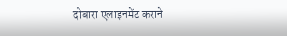दोबारा एलाइनमेंट कराने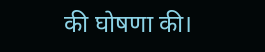की घोषणा की।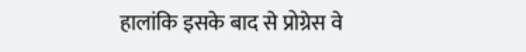हालांकि इसके बाद से प्रोग्रेस वे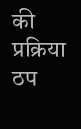की प्रक्रिया ठप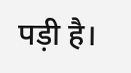पड़ी है।